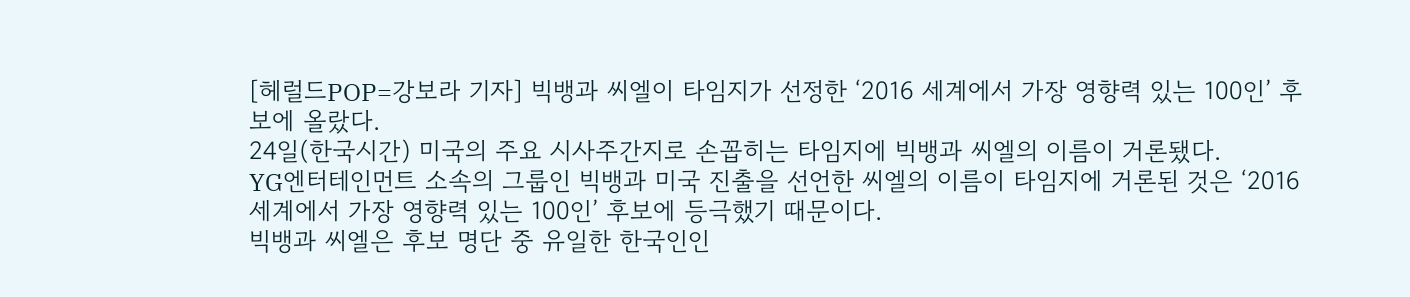[헤럴드POP=강보라 기자] 빅뱅과 씨엘이 타임지가 선정한 ‘2016 세계에서 가장 영향력 있는 100인’ 후보에 올랐다.
24일(한국시간) 미국의 주요 시사주간지로 손꼽히는 타임지에 빅뱅과 씨엘의 이름이 거론됐다.
YG엔터테인먼트 소속의 그룹인 빅뱅과 미국 진출을 선언한 씨엘의 이름이 타임지에 거론된 것은 ‘2016 세계에서 가장 영향력 있는 100인’ 후보에 등극했기 때문이다.
빅뱅과 씨엘은 후보 명단 중 유일한 한국인인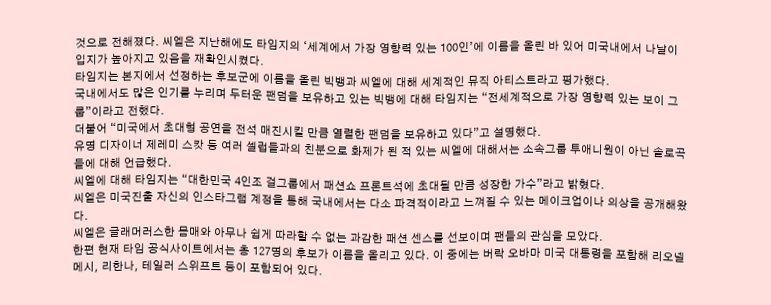것으로 전해졌다. 씨엘은 지난해에도 타임지의 ‘세계에서 가장 영향력 있는 100인’에 이름을 올린 바 있어 미국내에서 나날이 입지가 높아지고 있음을 재확인시켰다.
타임지는 본지에서 선정하는 후보군에 이름을 올린 빅뱅과 씨엘에 대해 세계적인 뮤직 아티스트라고 평가했다.
국내에서도 많은 인기를 누리며 두터운 팬덤을 보유하고 있는 빅뱅에 대해 타임지는 “전세계적으로 가장 영향력 있는 보이 그룹”이라고 전했다.
더불어 “미국에서 초대형 공연을 전석 매진시킬 만큼 열렬한 팬덤을 보유하고 있다”고 설명했다.
유명 디자이너 제레미 스캇 등 여러 셀럽들과의 친분으로 화제가 된 적 있는 씨엘에 대해서는 소속그룹 투애니원이 아닌 솔로곡들에 대해 언급했다.
씨엘에 대해 타임지는 “대한민국 4인조 걸그룹에서 패션쇼 프론트석에 초대될 만큼 성장한 가수”라고 밝혔다.
씨엘은 미국진출 자신의 인스타그램 계정을 통해 국내에서는 다소 파격적이라고 느껴질 수 있는 메이크업이나 의상을 공개해왔다.
씨엘은 글래머러스한 몸매와 아무나 쉽게 따라할 수 없는 과감한 패션 센스를 선보이며 팬들의 관심을 모았다.
한편 현재 타임 공식사이트에서는 총 127명의 후보가 이름을 올리고 있다. 이 중에는 버락 오바마 미국 대통령을 포함해 리오넬 메시, 리한나, 테일러 스위프트 등이 포함되어 있다.